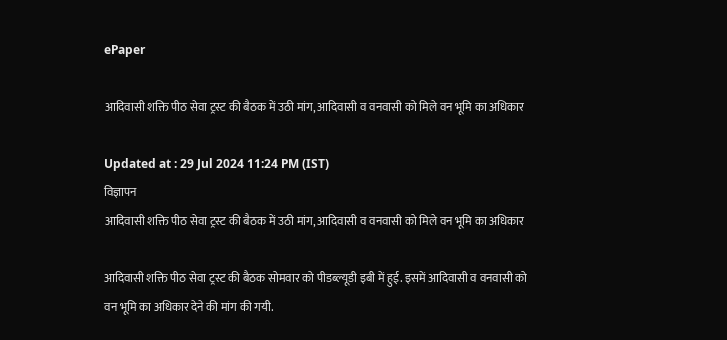ePaper

आदिवासी शक्ति पीठ सेवा ट्रस्ट की बैठक में उठी मांग, आदिवासी व वनवासी को मिले वन भूमि का अधिकार

Updated at : 29 Jul 2024 11:24 PM (IST)
विज्ञापन
आदिवासी शक्ति पीठ सेवा ट्रस्ट की बैठक में उठी मांग, आदिवासी व वनवासी को मिले वन भूमि का अधिकार

आदिवासी शक्ति पीठ सेवा ट्रस्ट की बैठक सोमवार को पीडब्ल्यूडी इबी में हुई. इसमें आदिवासी व वनवासी को वन भूमि का अधिकार देने की मांग की गयी.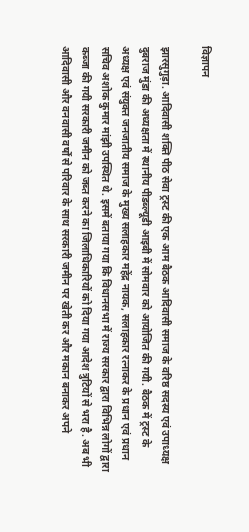विज्ञापन

झारसुगुड़ा. आदिवासी शक्ति पीठ सेवा ट्रस्ट की एक आम बैठक आदिवासी समाज के वरिष्ठ सदस्य एवं उपाध्यक्ष दुबराज मुंडा की अध्यक्षता में स्थानीय पीडब्ल्यूडी आइबी में सोमवार को आयोजित की गयी. बैठक में ट्रस्ट के अध्यक्ष एवं संयुक्त जनजातीय समाज के मुख्य सलाहकार महेंद्र नायक, सलाहकार रत्नाकर के प्रधान एवं प्रधान सचिव अशोक कुमार मांझी उपस्थित थे. इसमें बताया गया कि विधानसभा में राज्य सरकार द्वारा विभिन्न लोगों द्वारा कब्जा की गयी सरकारी जमीन को जब्त करने का जिलाधिकारियों को दिया गया आदेश त्रुटियों से भरा है. अब भी आदिवासी और वनवासी वर्षों से परिवार के साथ सरकारी जमीन पर खेती कर और मकान बनाकर अपने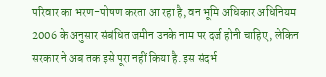परिवार का भरण-पोषण करता आ रहा है, वन भूमि अधिकार अधिनियम 2006 के अनुसार संबंधित जमीन उनके नाम पर दर्ज होनी चाहिए, लेकिन सरकार ने अब तक इसे पूरा नहीं किया है. इस संदर्भ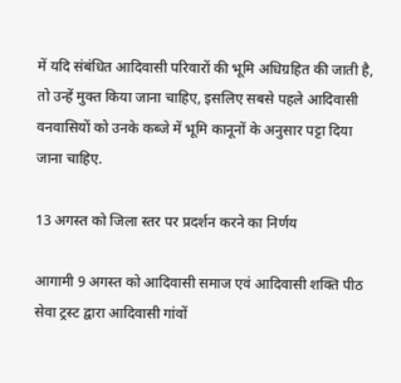में यदि संबंधित आदिवासी परिवारों की भूमि अधिग्रहित की जाती है, तो उन्हें मुक्त किया जाना चाहिए, इसलिए सबसे पहले आदिवासी वनवासियों को उनके कब्जे में भूमि कानूनों के अनुसार पट्टा दिया जाना चाहिए.

13 अगस्त को जिला स्तर पर प्रदर्शन करने का निर्णय

आगामी 9 अगस्त को आदिवासी समाज एवं आदिवासी शक्ति पीठ सेवा ट्रस्ट द्वारा आदिवासी गांवों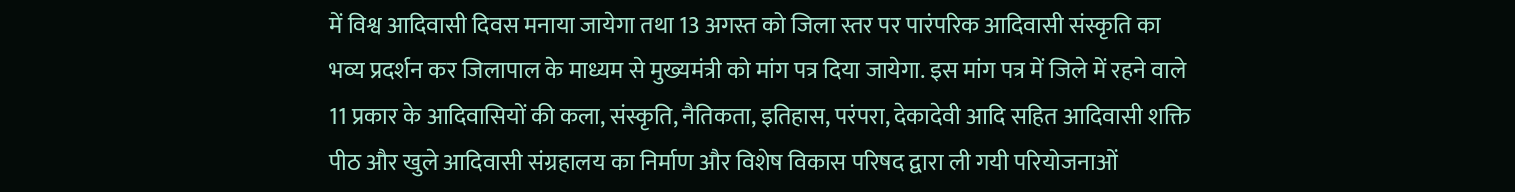में विश्व आदिवासी दिवस मनाया जायेगा तथा 13 अगस्त को जिला स्तर पर पारंपरिक आदिवासी संस्कृति का भव्य प्रदर्शन कर जिलापाल के माध्यम से मुख्यमंत्री को मांग पत्र दिया जायेगा. इस मांग पत्र में जिले में रहने वाले 11 प्रकार के आदिवासियों की कला, संस्कृति, नैतिकता, इतिहास, परंपरा, देकादेवी आदि सहित आदिवासी शक्ति पीठ और खुले आदिवासी संग्रहालय का निर्माण और विशेष विकास परिषद द्वारा ली गयी परियोजनाओं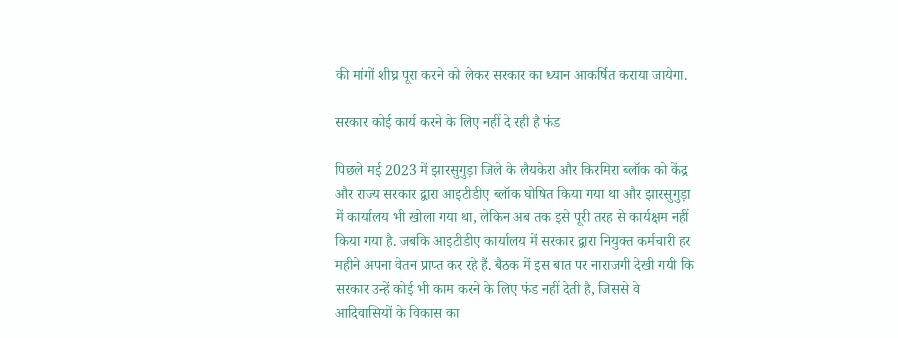की मांगों शीघ्र पूरा करने को लेकर सरकार का ध्यान आकर्षित कराया जायेगा.

सरकार कोई कार्य करने के लिए नहीं दे रही है फंड

पिछले मई 2023 में झारसुगुड़ा जिले के लैयकेरा और किरमिरा ब्लॉक को केंद्र और राज्य सरकार द्वारा आइटीडीए ब्लॉक घोषित किया गया था और झारसुगुड़ा में कार्यालय भी खोला गया था, लेकिन अब तक इसे पूरी तरह से कार्यक्षम नहीं किया गया है. जबकि आइटीडीए कार्यालय में सरकार द्वारा नियुक्त कर्मचारी हर महीने अपना वेतन प्राप्त कर रहे हैं. बैठक में इस बात पर नाराजगी देखी गयी कि सरकार उन्हें कोई भी काम करने के लिए फंड नहीं देती है, जिससे वे आदिवासियों के विकास का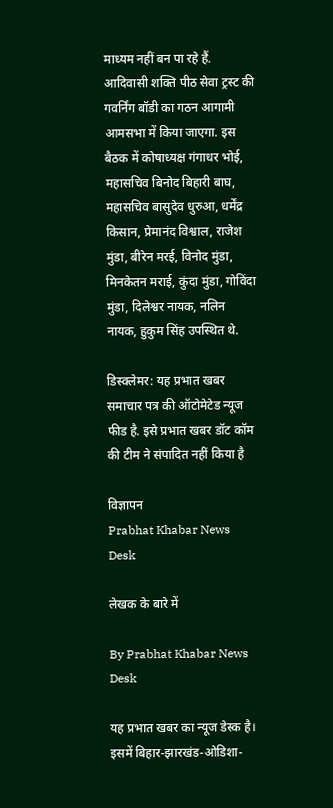माध्यम नहीं बन पा रहे हैं. आदिवासी शक्ति पीठ सेवा ट्रस्ट की गवर्निंग बॉडी का गठन आगामी आमसभा में किया जाएगा. इस बैठक में कोषाध्यक्ष गंगाधर भोई, महासचिव बिनोद बिहारी बाघ, महासचिव बासुदेव धुरुआ, धर्मेंद्र किसान, प्रेमानंद विश्वाल, राजेश मुंडा, बीरेन मरई, विनोद मुंडा, मिनकेतन मराई, कुंदा मुंडा, गोविंदा मुंडा, दिलेश्वर नायक, नलिन नायक, हुकुम सिंह उपस्थित थे.

डिस्क्लेमर: यह प्रभात खबर समाचार पत्र की ऑटोमेटेड न्यूज फीड है. इसे प्रभात खबर डॉट कॉम की टीम ने संपादित नहीं किया है

विज्ञापन
Prabhat Khabar News Desk

लेखक के बारे में

By Prabhat Khabar News Desk

यह प्रभात खबर का न्यूज डेस्क है। इसमें बिहार-झारखंड-ओडिशा-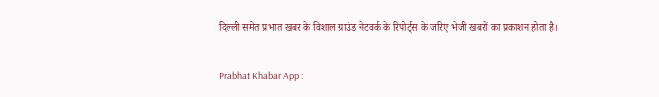दिल्‍ली समेत प्रभात खबर के विशाल ग्राउंड नेटवर्क के रिपोर्ट्स के जरिए भेजी खबरों का प्रकाशन होता है।

Prabhat Khabar App :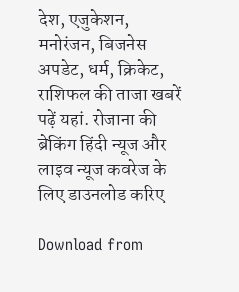देश, एजुकेशन, मनोरंजन, बिजनेस अपडेट, धर्म, क्रिकेट, राशिफल की ताजा खबरें पढ़ें यहां. रोजाना की ब्रेकिंग हिंदी न्यूज और लाइव न्यूज कवरेज के लिए डाउनलोड करिए

Download from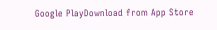Google PlayDownload from App Store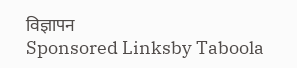विज्ञापन
Sponsored Linksby Taboola